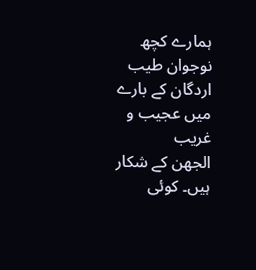ہمارے کچھ نوجوان طیب اردگان کے بارے میں عجیب و غریب
الجھن کے شکار ہیں۔ کوئی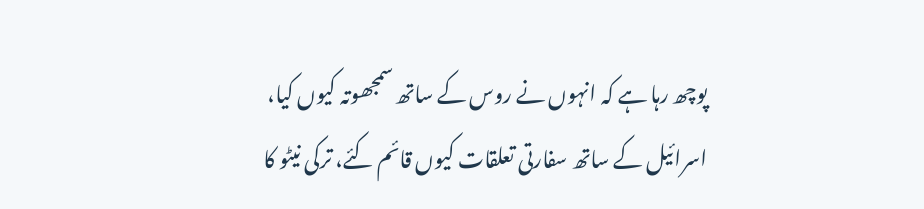پوچھ رہا ہے کہ انہوں نے روس کے ساتھ سمجھوتہ کیوں کیا،
اسرائیل کے ساتھ سفارتی تعلقات کیوں قائم کئے، ترکی نیٹو کا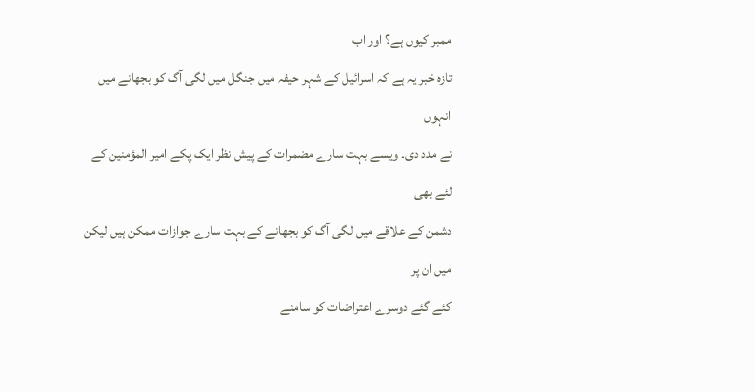ممبر کیوں ہے؟ اور اب
تازہ خبر یہ ہے کہ اسرائیل کے شہر حیفہ میں جنگل میں لگی آگ کو بجھانے میں انہوں
نے مدد دی۔ ویسے بہت سارے مضمرات کے پیش نظر ایک پکے امیر المؤمنین کے لئے بھی
دشمن کے علاقے میں لگی آگ کو بجھانے کے بہت سارے جوازات ممکن ہیں لیکن میں ان پر
کئے گئے دوسرے اعتراضات کو سامنے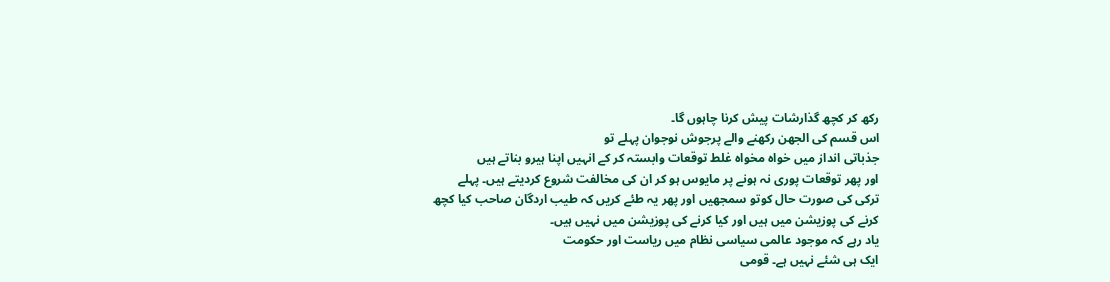رکھ کر کچھ گذارشات پیش کرنا چاہوں گا۔
اس قسم کی الجھن رکھنے والے پرجوش نوجوان پہلے تو
جذباتی انداز میں خواہ مخواہ غلط توقعات وابستہ کر کے انہیں اپنا ہیرو بناتے ہیں
اور پھر توقعات پوری نہ ہونے پر مایوس ہو کر ان کی مخالفت شروع کردیتے ہیں۔ پہلے
ترکی کی صورت حال کوتو سمجھیں اور پھر یہ طئے کریں کہ طیب اردگان صاحب کیا کچھ
کرنے کی پوزیشن میں ہیں اور کیا کرنے کی پوزیشن میں نہیں ہیں۔
یاد رہے کہ موجود عالمی سیاسی نظام میں ریاست اور حکومت
ایک ہی شئے نہیں ہے۔ قومی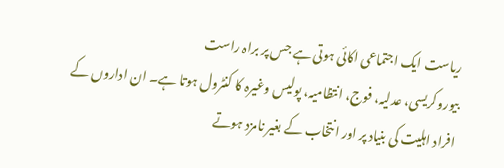ریاست ایک اجتماعی اکائی ہوتی ہے جس پر براہ راست
بیوروکریسی، عدلیہ، فوج، انتظامیہ، پولیس وغیرہ کا کنٹرول ہوتا ہے۔ ان اداروں کے
افراد اہلیت کی بنیاد پر اور انتخاب کے بغیر نامزد ہوتے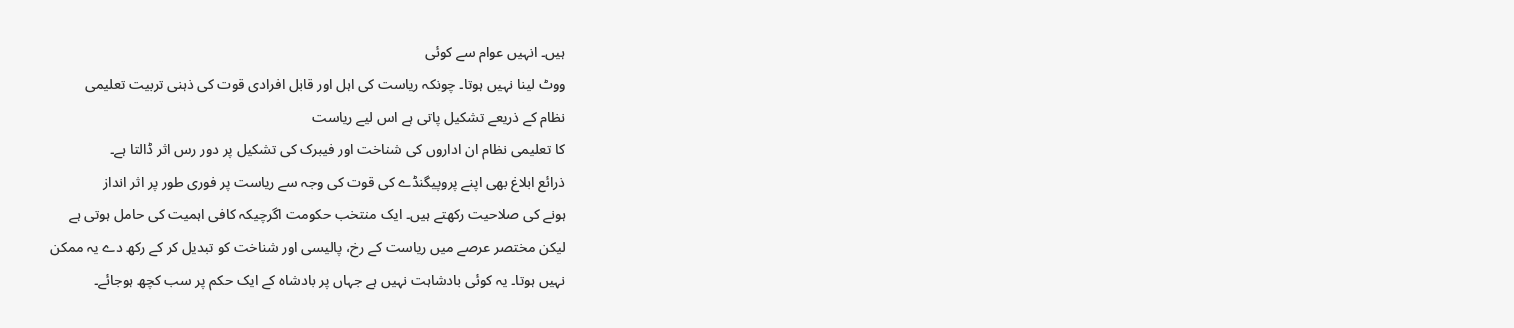ہیں۔ انہیں عوام سے کوئی
ووٹ لینا نہیں ہوتا۔ چونکہ ریاست کی اہل اور قابل افرادی قوت کی ذہنی تربیت تعلیمی
نظام کے ذریعے تشکیل پاتی ہے اس لیے ریاست
کا تعلیمی نظام ان اداروں کی شناخت اور فیبرک کی تشکیل پر دور رس اثر ڈالتا ہے۔
ذرائع ابلاغ بھی اپنے پروپیگنڈے کی قوت کی وجہ سے ریاست پر فوری طور پر اثر انداز
ہونے کی صلاحیت رکھتے ہیں۔ ایک منتخب حکومت اگرچیکہ کافی اہمیت کی حامل ہوتی ہے
لیکن مختصر عرصے میں ریاست کے رخ، پالیسی اور شناخت کو تبدیل کر کے رکھ دے یہ ممکن
نہیں ہوتا۔ یہ کوئی بادشاہت نہیں ہے جہاں پر بادشاہ کے ایک حکم پر سب کچھ ہوجائے۔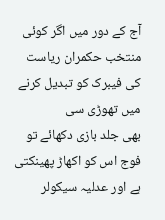آج کے دور میں اگر کوئی منتخب حکمران ریاست کی فیبرک کو تبدیل کرنے میں تھوڑی سی
بھی جلد بازی دکھائے تو فوج اس کو اکھاڑ پھینکتی ہے اور عدلیہ سیکولر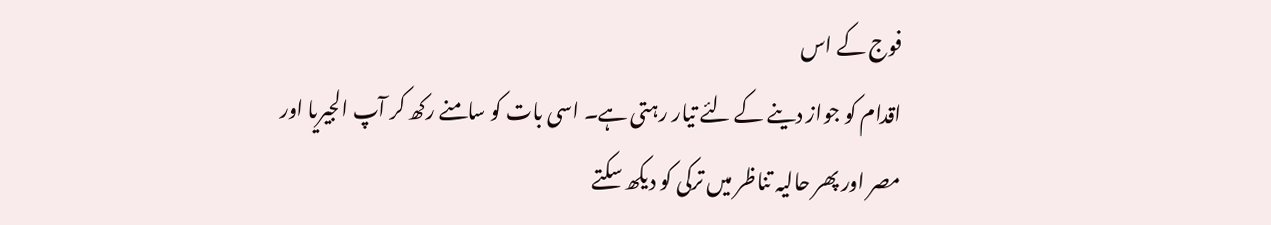فوج کے اس
اقدام کو جواز دینے کے لئے تیار رہتی ہے۔ اسی بات کو سامنے رکھ کر آپ الجیریا اور
مصر اور پھر حالیہ تناظر میں ترکی کو دیکھ سکتے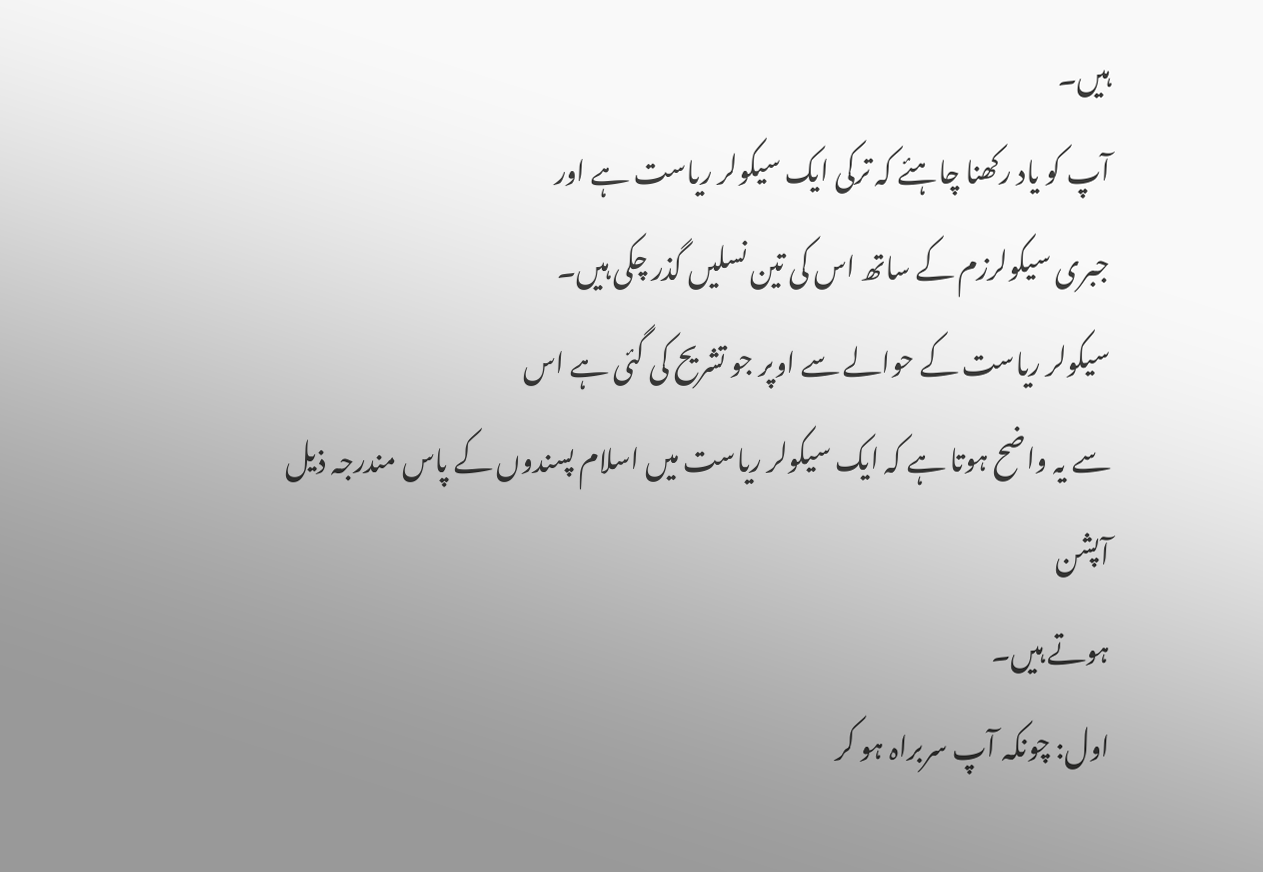ہیں۔
آپ کو یاد رکھنا چاہئے کہ ترکی ایک سیکولر ریاست ہے اور
جبری سیکولرزم کے ساتھ اس کی تین نسلیں گذر چکی ہیں۔
سیکولر ریاست کے حوالے سے اوپر جو تشریح کی گئی ہے اس
سے یہ واضح ہوتا ہے کہ ایک سیکولر ریاست میں اسلام پسندوں کے پاس مندرجہ ذیل آپشن
ہوتے ہیں۔
اول: چونکہ آپ سربراہ ہو کر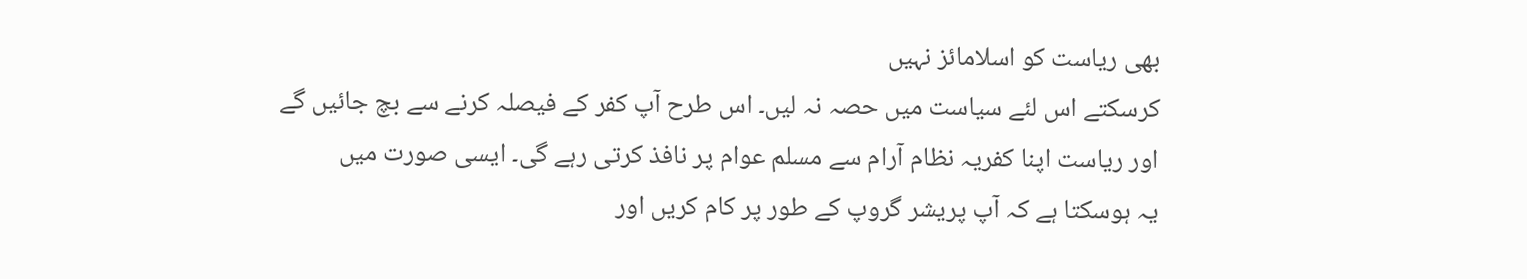بھی ریاست کو اسلامائز نہیں
کرسکتے اس لئے سیاست میں حصہ نہ لیں۔ اس طرح آپ کفر کے فیصلہ کرنے سے بچ جائیں گے
اور ریاست اپنا کفریہ نظام آرام سے مسلم عوام پر نافذ کرتی رہے گی۔ ایسی صورت میں
یہ ہوسکتا ہے کہ آپ پریشر گروپ کے طور پر کام کریں اور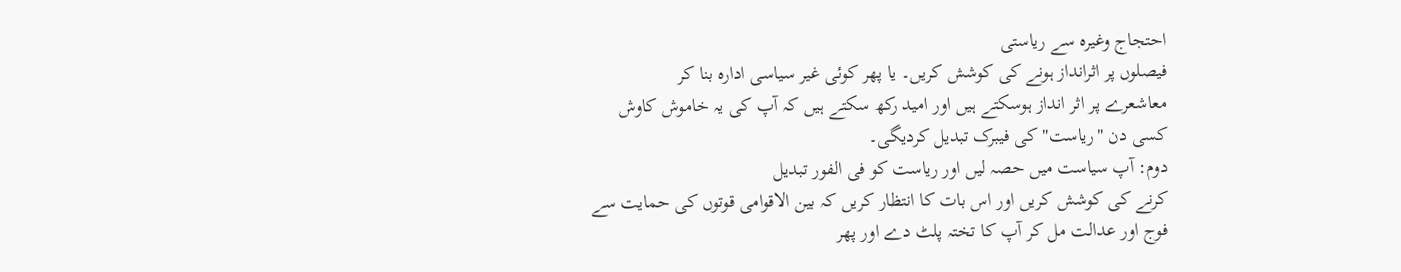احتجاج وغیرہ سے ریاستی
فیصلوں پر اثرانداز ہونے کی کوشش کریں۔ یا پھر کوئی غیر سیاسی ادارہ بنا کر
معاشعرے پر اثر انداز ہوسکتے ہیں اور امید رکھ سکتے ہیں کہ آپ کی یہ خاموش کاوش
کسی دن "ریاست" کی فیبرک تبدیل کردیگی۔
دوم: آپ سیاست میں حصہ لیں اور ریاست کو فی الفور تبدیل
کرنے کی کوشش کریں اور اس بات کا انتظار کریں کہ بین الاقوامی قوتوں کی حمایت سے
فوج اور عدالت مل کر آپ کا تختہ پلٹ دے اور پھر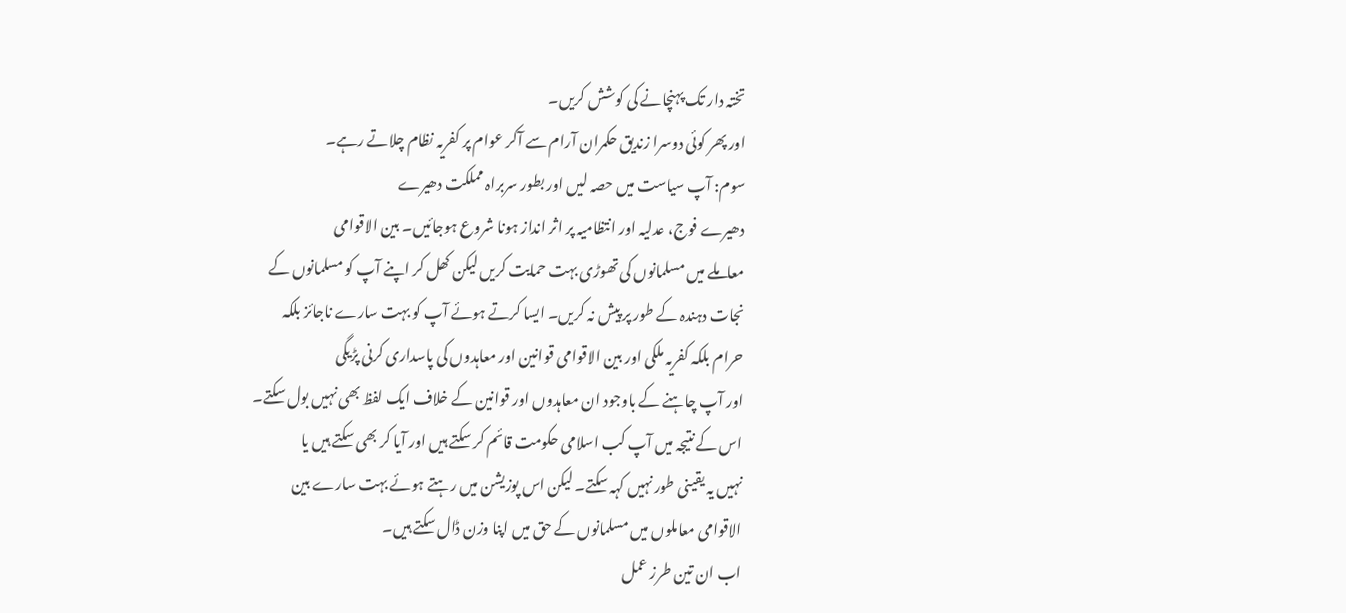تختہ دار تک پہنچانے کی کوشش کریں۔
اور پھر کوئی دوسرا زندیق حکمران آرام سے آکر عوام پر کفریہ نظام چلاتے رہے۔
سوم: آپ سیاست میں حصہ لیں اور بطور سربراہ مملکت دھیرے
دھیرے فوج، عدلیہ اور انتظامیہ پر اثر انداز ہونا شروع ہوجائیں۔ بین الاقوامی
معاملے میں مسلمانوں کی تھوڑی بہت حمایت کریں لیکن کھل کر اپنے آپ کو مسلمانوں کے
نجات دہندہ کے طور پر پیش نہ کریں۔ ایسا کرتے ہوئے آپ کو بہت سارے ناجائز بلکہ
حرام بلکہ کفریہ ملکی اور بین الاقوامی قوانین اور معاہدوں کی پاسداری کرنی پڑیگی
اور آپ چاہنے کے باوجود ان معاہدوں اور قوانین کے خلاف ایک لفظ بھی نہیں بول سکتے۔
اس کے نتیجہ میں آپ کب اسلامی حکومت قائم کر سکتے ہیں اور آیا کر بھی سکتے ہیں یا
نہیں یہ یقینی طور نہیں کہہ سکتے۔ لیکن اس پوزیشن میں رہتے ہوئے بہت سارے بین
الاقوامی معاملوں میں مسلمانوں کے حق میں اپنا وزن ڈال سکتے ہیں۔
اب ان تین طرز عمل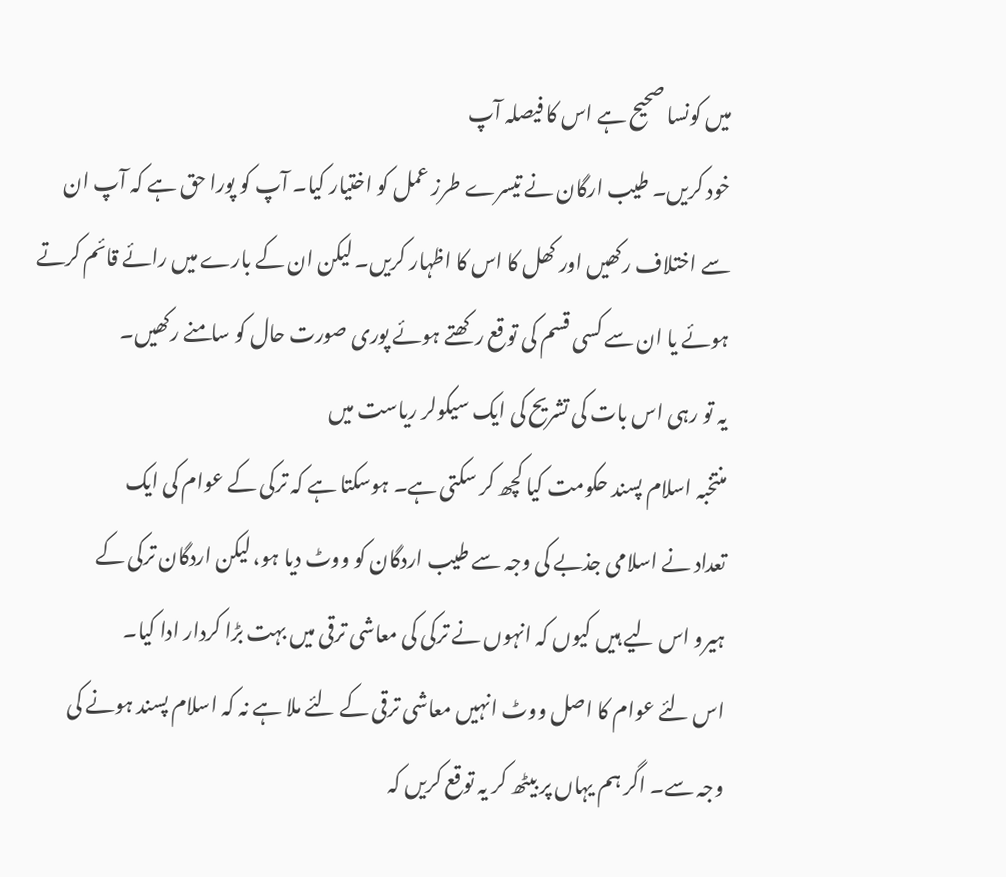میں کونسا صحیح ہے اس کا فیصلہ آپ
خود کریں۔ طیب ارگان نے تیسرے طرز عمل کو اختیار کیا۔ آپ کو پورا حق ہے کہ آپ ان
سے اختلاف رکھیں اور کھل کا اس کا اظہار کریں۔ لیکن ان کے بارے میں رائے قائم کرتے
ہوئے یا ان سے کسی قسم کی توقع رکھتے ہوئے پوری صورت حال کو سامنے رکھیں۔
یہ تو رہی اس بات کی تشریح کی ایک سیکولر ریاست میں
منتخبہ اسلام پسند حکومت کیا کچھ کر سکتی ہے۔ ہوسکتا ہے کہ ترکی کے عوام کی ایک
تعداد نے اسلامی جذبے کی وجہ سے طیب اردگان کو ووٹ دیا ہو، لیکن اردگان ترکی کے
ہیرو اس لیے ہیں کیوں کہ انہوں نے ترکی کی معاشی ترقی میں بہت بڑا کردار ادا کیا۔
اس لئے عوام کا اصل ووٹ انہیں معاشی ترقی کے لئے ملا ہے نہ کہ اسلام پسند ہونے کی
وجہ سے۔ اگر ہم یہاں پر بیٹھ کر یہ توقع کریں کہ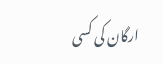ارگان کی کسی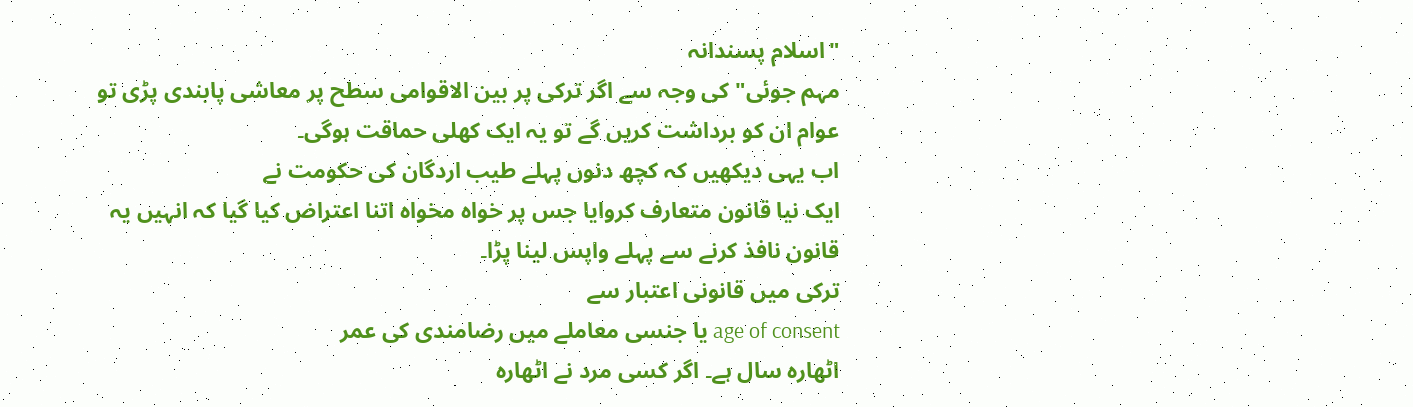"اسلام پسندانہ
مہم جوئی" کی وجہ سے اگر ترکی پر بین الاقوامی سطح پر معاشی پابندی پڑی تو
عوام ان کو برداشت کریں گے تو یہ ایک کھلی حماقت ہوگی۔
اب یہی دیکھیں کہ کچھ دنوں پہلے طیب اردگان کی حکومت نے
ایک نیا قانون متعارف کروایا جس پر خواہ مخواہ اتنا اعتراض کیا گیا کہ انہیں یہ
قانون نافذ کرنے سے پہلے واپس لینا پڑا۔
ترکی میں قانونی اعتبار سے
age of consent یا جنسی معاملے میں رضامندی کی عمر
اٹھارہ سال ہے۔ اگر کسی مرد نے اٹھارہ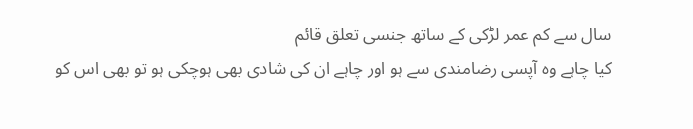سال سے کم عمر لڑکی کے ساتھ جنسی تعلق قائم
کیا چاہے وہ آپسی رضامندی سے ہو اور چاہے ان کی شادی بھی ہوچکی ہو تو بھی اس کو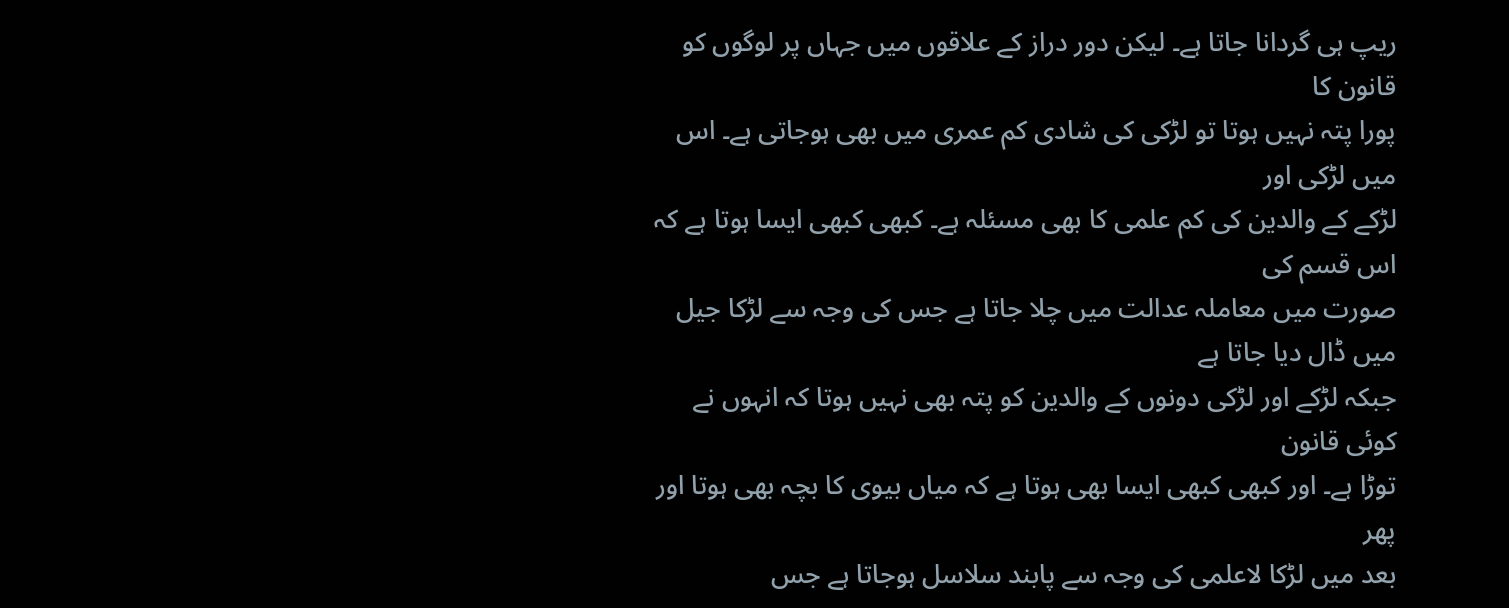ریپ ہی گردانا جاتا ہے۔ لیکن دور دراز کے علاقوں میں جہاں پر لوگوں کو قانون کا
پورا پتہ نہیں ہوتا تو لڑکی کی شادی کم عمری میں بھی ہوجاتی ہے۔ اس میں لڑکی اور
لڑکے کے والدین کی کم علمی کا بھی مسئلہ ہے۔ کبھی کبھی ایسا ہوتا ہے کہ اس قسم کی
صورت میں معاملہ عدالت میں چلا جاتا ہے جس کی وجہ سے لڑکا جیل میں ڈال دیا جاتا ہے
جبکہ لڑکے اور لڑکی دونوں کے والدین کو پتہ بھی نہیں ہوتا کہ انہوں نے کوئی قانون
توڑا ہے۔ اور کبھی کبھی ایسا بھی ہوتا ہے کہ میاں بیوی کا بچہ بھی ہوتا اور پھر
بعد میں لڑکا لاعلمی کی وجہ سے پابند سلاسل ہوجاتا ہے جس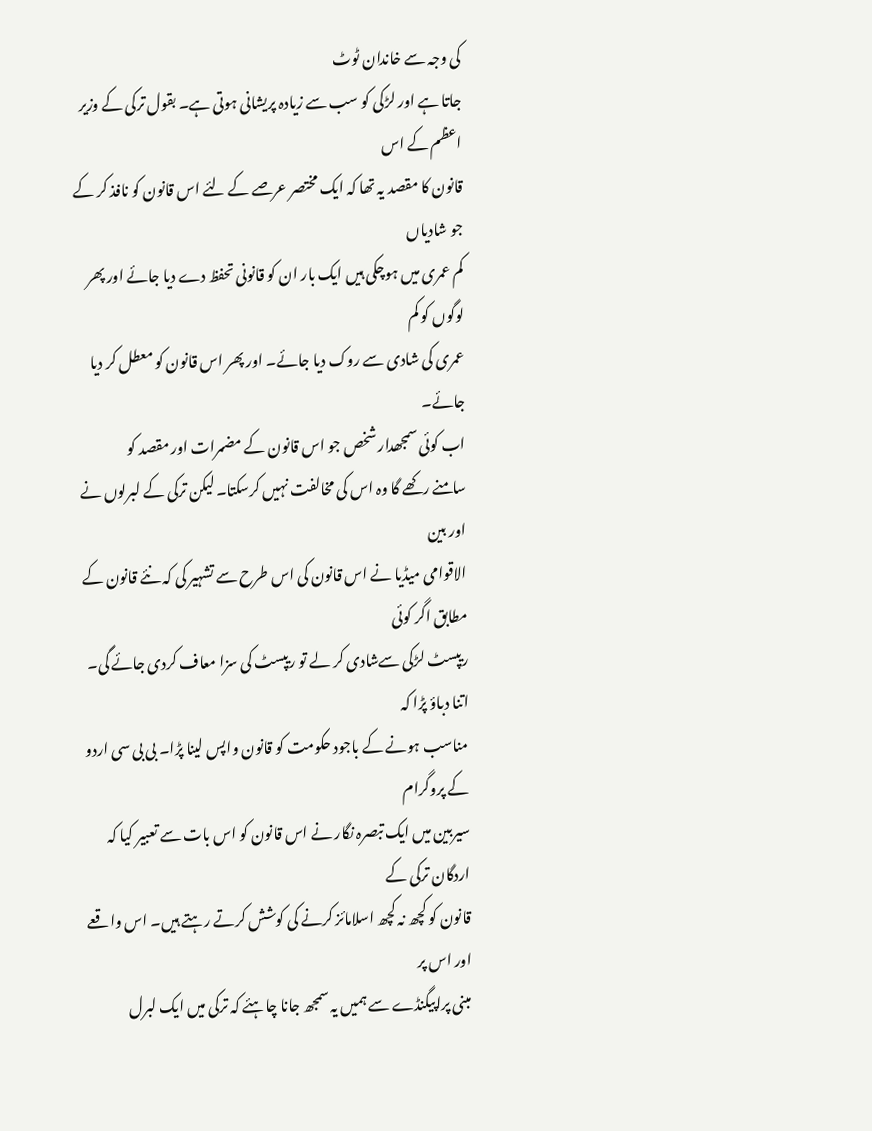کی وجہ سے خاندان ٹوٹ
جاتا ہے اور لڑکی کو سب سے زیادہ پریشانی ہوتی ہے۔ بقول ترکی کے وزیر اعظم کے اس
قانون کا مقصد یہ تھا کہ ایک مختصر عرصے کے لئے اس قانون کو نافذ کر کے جو شادیاں
کم عمری میں ہوچکی ہیں ایک بار ان کو قانونی تحفظ دے دیا جائے اور پھر لوگوں کو کم
عمری کی شادی سے روک دیا جائے۔ اور پھر اس قانون کو معطل کر دیا جائے۔
اب کوئی سمجھدار شخص جو اس قانون کے مضمرات اور مقصد کو
سامنے رکھے گا وہ اس کی مخالفت نہیں کرسکتا۔ لیکن ترکی کے لبرلوں نے اور بین
الاقوامی میڈیا نے اس قانون کی اس طرح سے تشہیر کی کہ نئے قانون کے مطابق اگر کوئی
ریپسٹ لڑکی سےشادی کر لے تو ریپسٹ کی سزا معاف کردی جائے گی۔ اتنا دباؤ پڑا کہ
مناسب ہونے کے باجود حکومت کو قانون واپس لینا پڑا۔ بی بی سی اردو کے پروگرام
سیربین میں ایک تبصرہ نگار نے اس قانون کو اس بات سے تعبیر کیا کہ اردگان ترکی کے
قانون کو کچھ نہ کچھ اسلامائز کرنے کی کوشش کرتے رہتے ہیں۔ اس واقعے اور اس پر
مبنی پراپیگنڈے سے ہمیں یہ سمجھ جانا چاہئے کہ ترکی میں ایک لبرل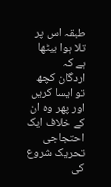طبقہ اس پر تلا ہوا بیٹھا ہے کہ
اردگان کچھ تو ایسا کریں اور پھر وہ ان کے خلاف ایک احتجاجی تحریک شروع کی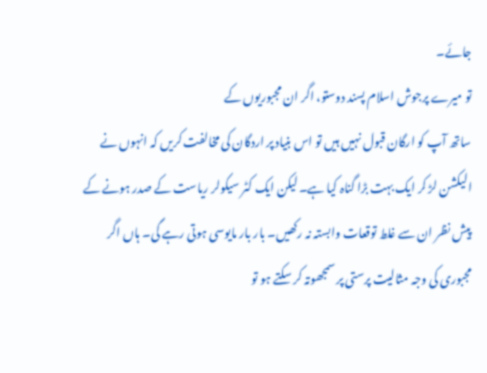جائے۔
تو میرے پرجوش اسلام پسند دوستو، اگر ان مجبوریوں کے
ساتھ آپ کو ارگان قبول نہیں ہیں تو اس بنیاد پر اردگان کی مخالفت کریں کہ انہوں نے
الیکشن لڑ کر ایک بہت بڑا گناہ کیا ہے۔ لیکن ایک کٹر سیکولر ریاست کے صدر ہونے کے
پیش نظر ان سے غلط توقعات وابستہ نہ رکھیں۔ بار بار مایوسی ہوتی رہے گی۔ ہاں اگر
مجبوری کی وجہ مثالیت پرستی پر سمجھوتہ کر سکتے ہو تو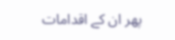پھر ان کے اقدامات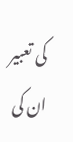کی تعبیر
ان کی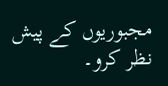مجبوریوں کے پیش نظر کرو۔